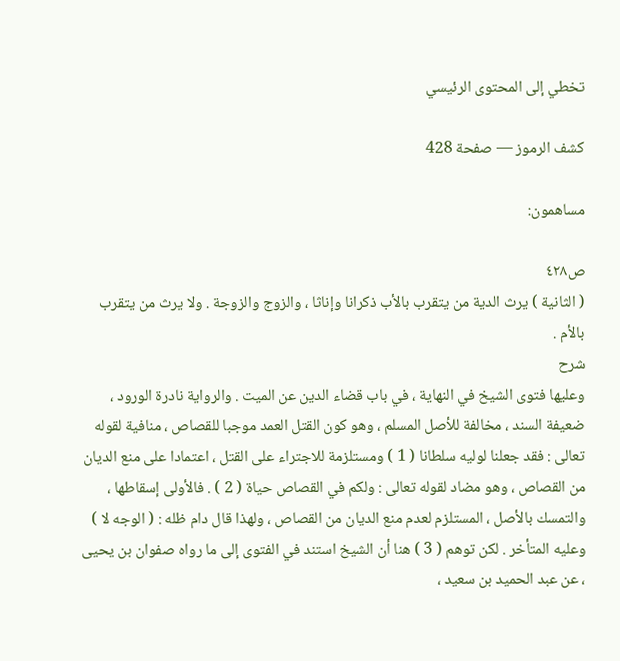تخطي إلى المحتوى الرئيسي

كشف الرموز — صفحة 428

مساهمون:

ص٤٢٨
( الثانية ) يرث الدية من يتقرب بالأب ذكرانا وإناثا ، والزوج والزوجة . ولا يرث من يتقرب بالأم .
شرح
وعليها فتوى الشيخ في النهاية ، في باب قضاء الدين عن الميت . والرواية نادرة الورود ، ضعيفة السند ، مخالفة للأصل المسلم ، وهو كون القتل العمد موجبا للقصاص ، منافية لقوله تعالى : فقد جعلنا لوليه سلطانا ( 1 ) ومستلزمة للاجتراء على القتل ، اعتمادا على منع الديان من القصاص ، وهو مضاد لقوله تعالى : ولكم في القصاص حياة ( 2 ) . فالأولى إسقاطها ، والتمسك بالأصل ، المستلزم لعدم منع الديان من القصاص ، ولهذا قال دام ظله : ( الوجه لا ) وعليه المتأخر . لكن توهم ( 3 ) هنا أن الشيخ استند في الفتوى إلى ما رواه صفوان بن يحيى ، عن عبد الحميد بن سعيد ،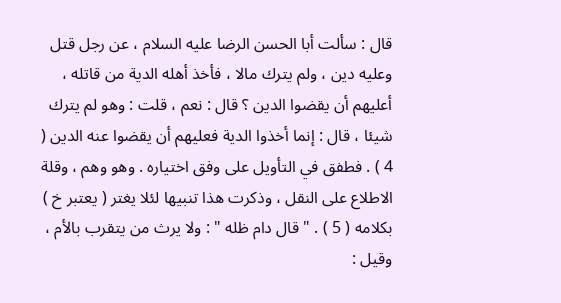قال : سألت أبا الحسن الرضا عليه السلام ، عن رجل قتل وعليه دين ، ولم يترك مالا ، فأخذ أهله الدية من قاتله ، أعليهم أن يقضوا الدين ؟ قال : نعم ، قلت : وهو لم يترك شيئا ، قال : إنما أخذوا الدية فعليهم أن يقضوا عنه الدين ( 4 ) . فطفق في التأويل على وفق اختياره . وهو وهم ، وقلة الاطلاع على النقل ، وذكرت هذا تنبيها لئلا يغتر ( يعتبر خ ) بكلامه ( 5 ) . " قال دام ظله " : ولا يرث من يتقرب بالأم ، وقيل :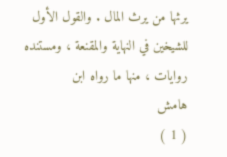يرثها من يرث المال . والقول الأول للشيخين في النهاية والمقنعة ، ومستنده روايات ، منها ما رواه ابن
هامش
( 1 )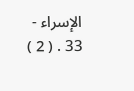الإسراء - 33 . ( 2 )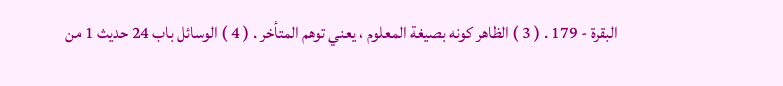البقرة - 179 . ( 3 ) الظاهر كونه بصيغة المعلوم ، يعني توهم المتأخر . ( 4 ) الوسائل باب 24 حديث 1 من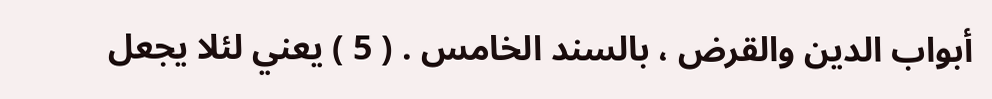أبواب الدين والقرض ، بالسند الخامس . ( 5 ) يعني لئلا يجعل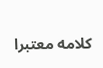كلامه معتبرا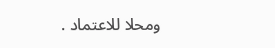ومحلا للاعتماد .